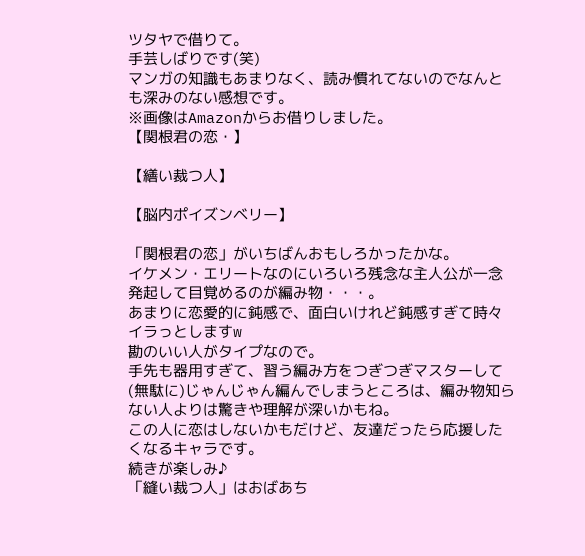ツタヤで借りて。
手芸しばりです(笑)
マンガの知識もあまりなく、読み慣れてないのでなんとも深みのない感想です。
※画像はAmazonからお借りしました。
【関根君の恋・】

【繕い裁つ人】

【脳内ポイズンベリー】

「関根君の恋」がいちばんおもしろかったかな。
イケメン・エリートなのにいろいろ残念な主人公が一念発起して目覚めるのが編み物・・・。
あまりに恋愛的に鈍感で、面白いけれど鈍感すぎて時々イラっとしますw
勘のいい人がタイプなので。
手先も器用すぎて、習う編み方をつぎつぎマスターして(無駄に)じゃんじゃん編んでしまうところは、編み物知らない人よりは驚きや理解が深いかもね。
この人に恋はしないかもだけど、友達だったら応援したくなるキャラです。
続きが楽しみ♪
「縫い裁つ人」はおばあち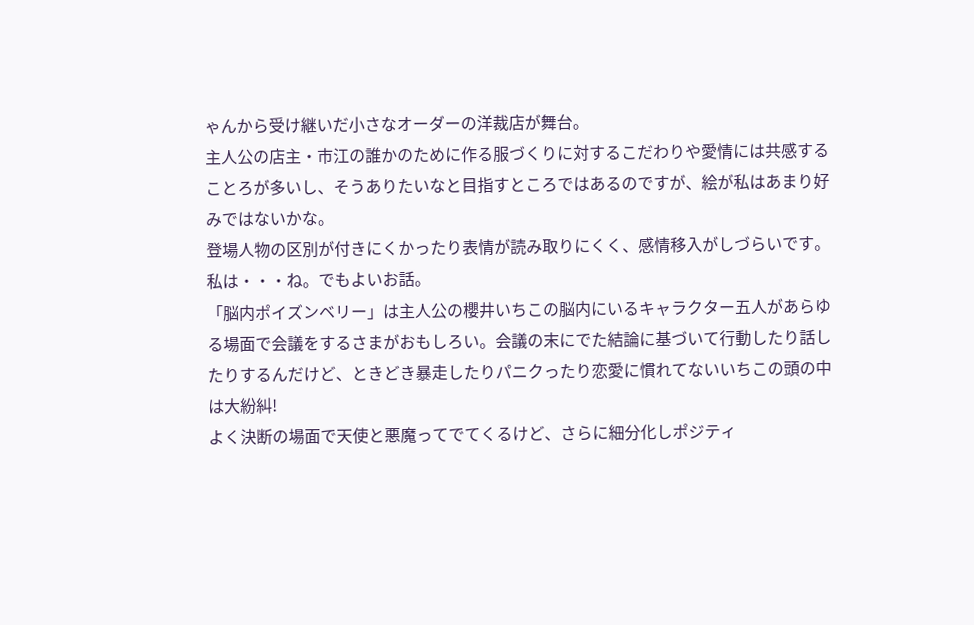ゃんから受け継いだ小さなオーダーの洋裁店が舞台。
主人公の店主・市江の誰かのために作る服づくりに対するこだわりや愛情には共感することろが多いし、そうありたいなと目指すところではあるのですが、絵が私はあまり好みではないかな。
登場人物の区別が付きにくかったり表情が読み取りにくく、感情移入がしづらいです。
私は・・・ね。でもよいお話。
「脳内ポイズンベリー」は主人公の櫻井いちこの脳内にいるキャラクター五人があらゆる場面で会議をするさまがおもしろい。会議の末にでた結論に基づいて行動したり話したりするんだけど、ときどき暴走したりパニクったり恋愛に慣れてないいちこの頭の中は大紛糾!
よく決断の場面で天使と悪魔ってでてくるけど、さらに細分化しポジティ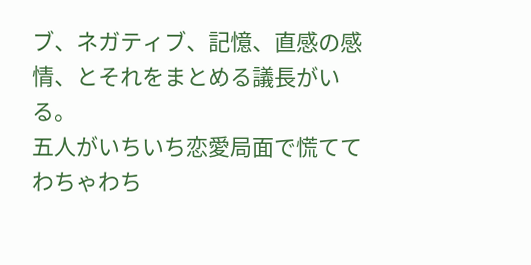ブ、ネガティブ、記憶、直感の感情、とそれをまとめる議長がいる。
五人がいちいち恋愛局面で慌ててわちゃわち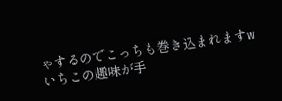ゃするのでこっちも巻き込まれますw
いちこの趣味が手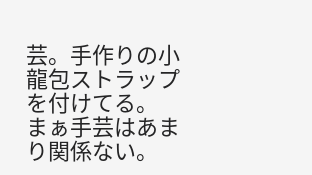芸。手作りの小龍包ストラップを付けてる。
まぁ手芸はあまり関係ない。